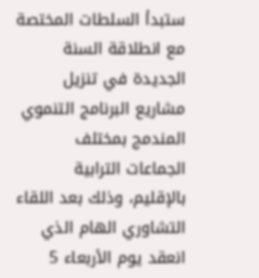ستبدأ السلطات المختصة مع انطلاقة السنة الجديدة في تنزيل مشاريع البرنامج التنموي المندمج بمختلف الجماعات الترابية بالإقليم، وذلك بعد اللقاء التشاوري الهام الذي انعقد يوم الأربعاء 5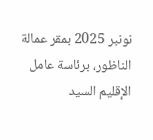نونبر 2025 بمقر عمالة الناظور، برئاسة عامل الإقليم السيد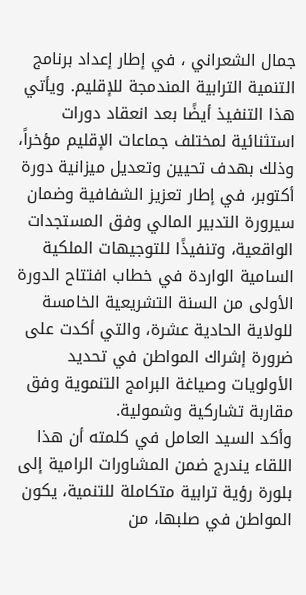جمال الشعراني ، في إطار إعداد برنامج التنمية الترابية المندمجة للإقليم. ويأتي هذا التنفيذ أيضًا بعد انعقاد دورات استثنائية لمختلف جماعات الإقليم مؤخراً، وذلك بهدف تحيين وتعديل ميزانية دورة أكتوبر، في إطار تعزيز الشفافية وضمان سيرورة التدبير المالي وفق المستجدات الواقعية، وتنفيذًا للتوجيهات الملكية السامية الواردة في خطاب افتتاح الدورة الأولى من السنة التشريعية الخامسة للولاية الحادية عشرة، والتي أكدت على ضرورة إشراك المواطن في تحديد الأولويات وصياغة البرامج التنموية وفق مقاربة تشاركية وشمولية.
وأكد السيد العامل في كلمته أن هذا اللقاء يندرج ضمن المشاورات الرامية إلى بلورة رؤية ترابية متكاملة للتنمية، يكون المواطن في صلبها، من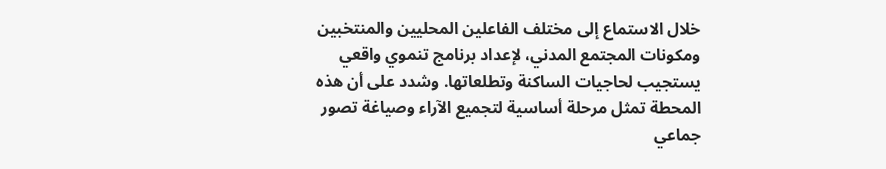خلال الاستماع إلى مختلف الفاعلين المحليين والمنتخبين ومكونات المجتمع المدني، لإعداد برنامج تنموي واقعي يستجيب لحاجيات الساكنة وتطلعاتها. وشدد على أن هذه المحطة تمثل مرحلة أساسية لتجميع الآراء وصياغة تصور جماعي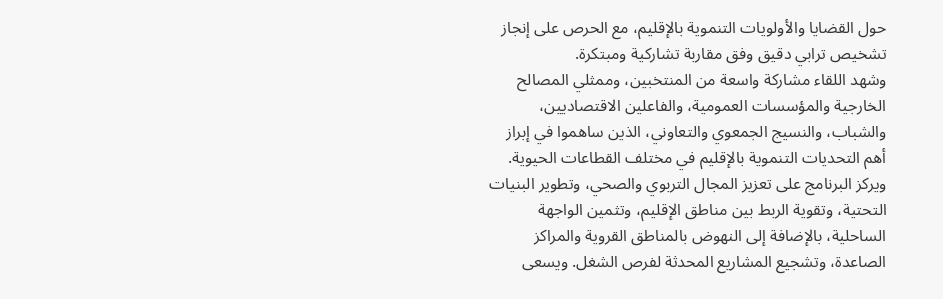حول القضايا والأولويات التنموية بالإقليم، مع الحرص على إنجاز تشخيص ترابي دقيق وفق مقاربة تشاركية ومبتكرة.
وشهد اللقاء مشاركة واسعة من المنتخبين، وممثلي المصالح الخارجية والمؤسسات العمومية، والفاعلين الاقتصاديين، والشباب، والنسيج الجمعوي والتعاوني، الذين ساهموا في إبراز أهم التحديات التنموية بالإقليم في مختلف القطاعات الحيوية.
ويركز البرنامج على تعزيز المجال التربوي والصحي، وتطوير البنيات التحتية، وتقوية الربط بين مناطق الإقليم، وتثمين الواجهة الساحلية، بالإضافة إلى النهوض بالمناطق القروية والمراكز الصاعدة، وتشجيع المشاريع المحدثة لفرص الشغل. ويسعى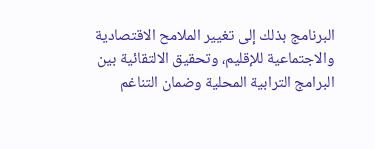البرنامج بذلك إلى تغيير الملامح الاقتصادية والاجتماعية للإقليم، وتحقيق الالتقائية بين البرامج الترابية المحلية وضمان التناغم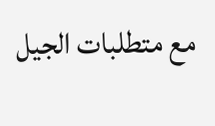مع متطلبات الجيل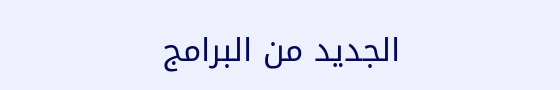الجديد من البرامج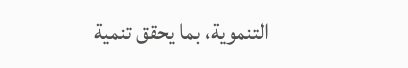التنموية، بما يحقق تنمية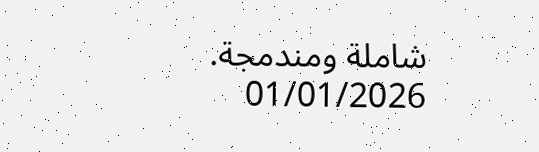شاملة ومندمجة.
01/01/2026